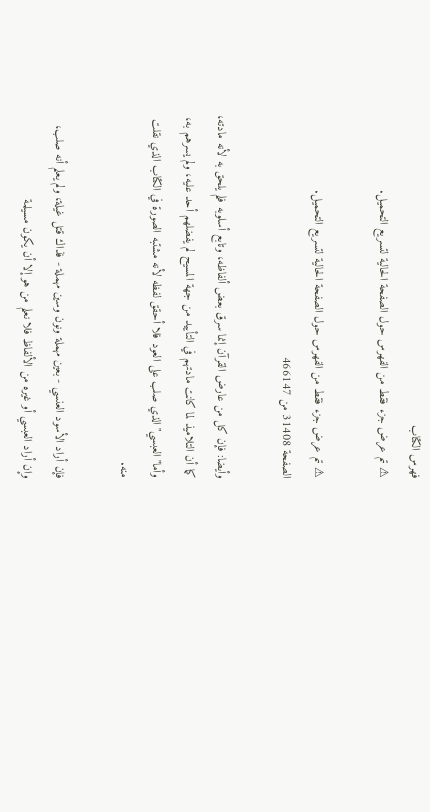فهرس الكتاب
⚠ تم عرض جزء فقط من الفهرس حول الصفحة الحالية لتسريع التحميل.

⚠ تم عرض جزء فقط من الفهرس حول الصفحة الحالية لتسريع التحميل.
الصفحة 31408 من 466147

وأيضا: فإن كل من عارض القرآن إنما سرق بعض ألفاظه، وتابع أسلوبه فلم يلحق به لأنه مادته، كما أن التلاميذ لما كانت مادتهم في التأييد من جهة المسيح لم يفضلهم أحد عليه، ولم يسرهم به، وأما"العبسي"الذي صلب على العود فلا أحقق لفظه لأنه مشتبه الصورة في الكتاب الذي نقلت منه.

فإن أراد الأسود العنسي - بعين مهملة ونون وسين مهملة - فذاك قتل غيلة، ولم يعلم أنه صلب، وإن أراد العبسي أو غيره من الألفاظ فلا نعلم من هو إلا أن يكون مسيلمة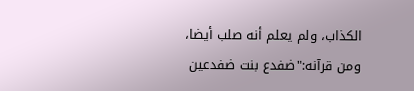الكذاب، ولم يعلم أنه صلب أيضا، ومن قرآنه:"ضفدع بنت ضفدعين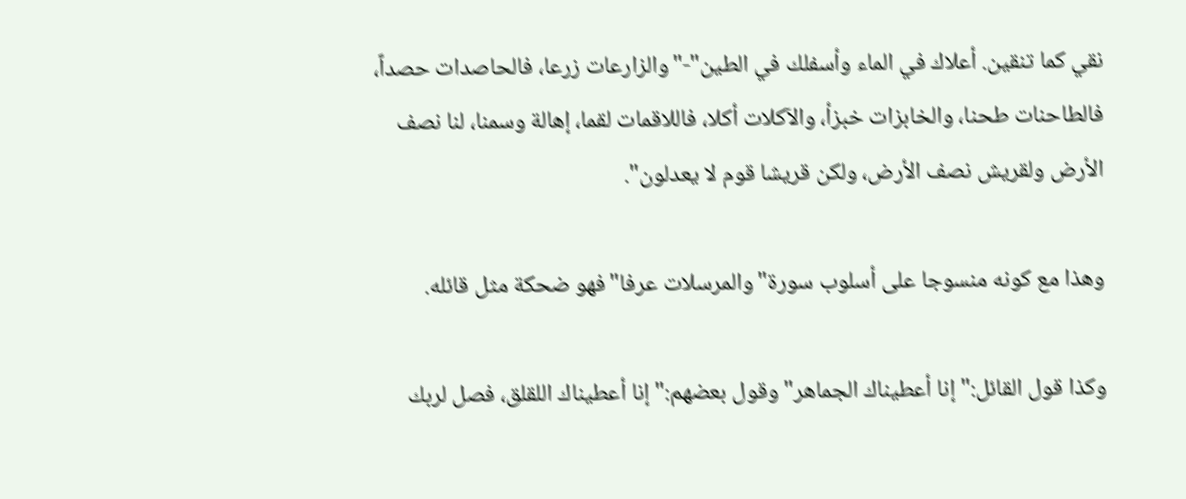نقي كما تنقين. أعلاك في الماء وأسفلك في الطين"-"والزارعات زرعا، فالحاصدات حصداً، فالطاحنات طحنا، والخابزات خبزأ، والآكلات أكلا، فاللاقمات لقما، إهالة وسمنا، لنا نصف الأرض ولقريش نصف الأرض، ولكن قريشا قوم لا يعدلون".

وهذا مع كونه منسوجا على أسلوب سورة"والمرسلات عرفا"فهو ضحكة مثل قائله.

وكذا قول القائل:"إنا أعطيناك الجماهر"وقول بعضهم:"إنا أعطيناك اللقلق، فصل لربك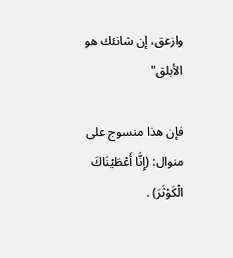وازعق، إن شانئك هو الأبلق"

فإن هذا منسوج على منوال: (إِنَّا أَعْطَيْنَاكَ الْكَوْثَرَ) .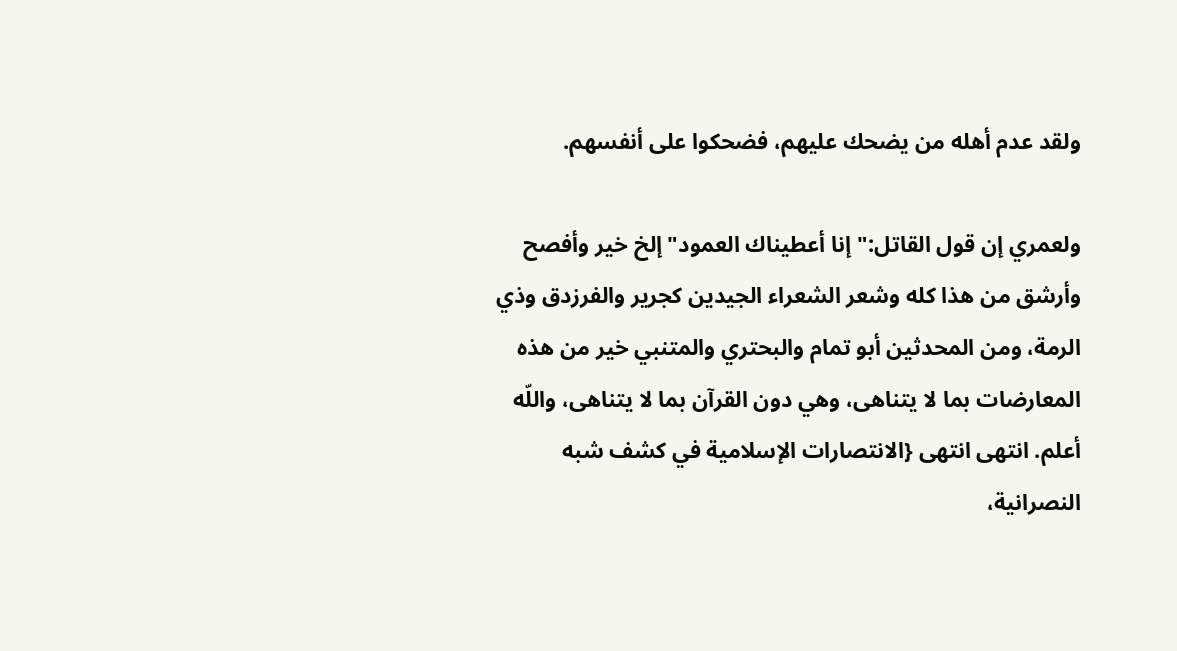ولقد عدم أهله من يضحك عليهم، فضحكوا على أنفسهم.

ولعمري إن قول القاتل:"إنا أعطيناك العمود"إلخ خير وأفصح وأرشق من هذا كله وشعر الشعراء الجيدين كجرير والفرزدق وذي الرمة، ومن المحدثين أبو تمام والبحتري والمتنبي خير من هذه المعارضات بما لا يتناهى، وهي دون القرآن بما لا يتناهى، واللّه أعلم. انتهى انتهى {الانتصارات الإسلامية في كشف شبه النصرانية،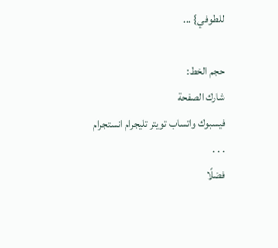للطوفي} ...

حجم الخط:
شارك الصفحة
فيسبوك واتساب تويتر تليجرام انستجرام
. . .
فضلًا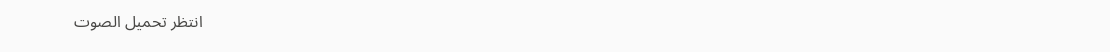انتظر تحميل الصوت